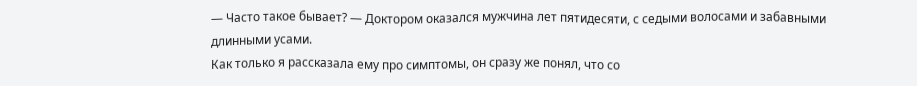— Часто такое бывает? — Доктором оказался мужчина лет пятидесяти, с седыми волосами и забавными длинными усами.
Как только я рассказала ему про симптомы, он сразу же понял, что со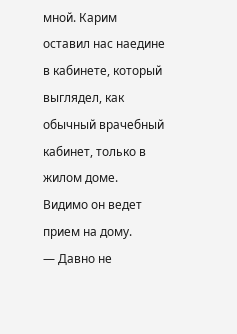мной. Карим оставил нас наедине в кабинете, который выглядел, как обычный врачебный кабинет, только в жилом доме. Видимо он ведет прием на дому.
— Давно не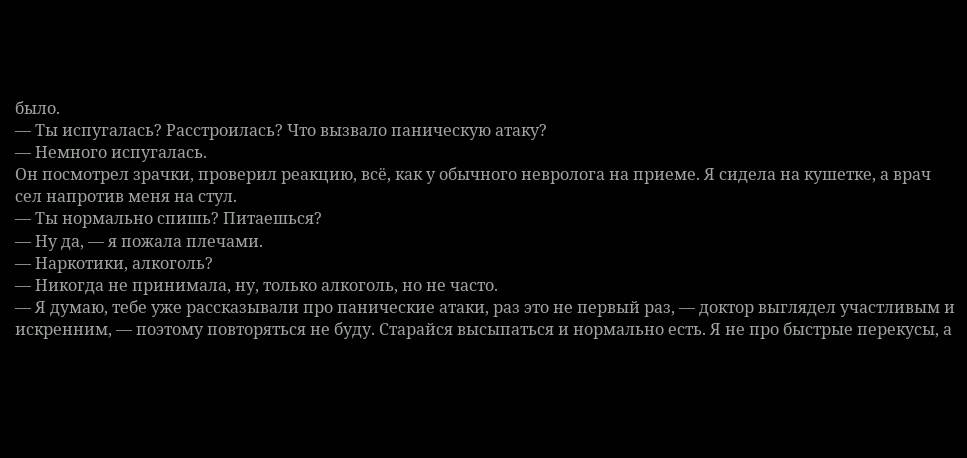было.
— Ты испугалась? Расстроилась? Что вызвало паническую атаку?
— Немного испугалась.
Он посмотрел зрачки, проверил реакцию, всё, как у обычного невролога на приеме. Я сидела на кушетке, а врач сел напротив меня на стул.
— Ты нормально спишь? Питаешься?
— Ну да, — я пожала плечами.
— Наркотики, алкоголь?
— Никогда не принимала, ну, только алкоголь, но не часто.
— Я думаю, тебе уже рассказывали про панические атаки, раз это не первый раз, — доктор выглядел участливым и искренним, — поэтому повторяться не буду. Старайся высыпаться и нормально есть. Я не про быстрые перекусы, а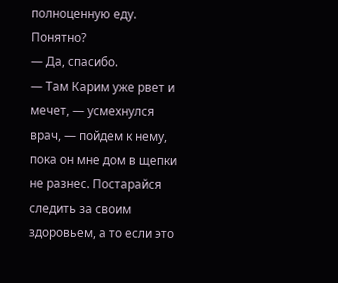полноценную еду. Понятно?
— Да, спасибо.
— Там Карим уже рвет и мечет, — усмехнулся врач, — пойдем к нему, пока он мне дом в щепки не разнес. Постарайся следить за своим здоровьем, а то если это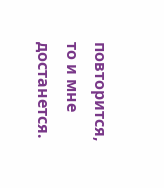повторится, то и мне достанется.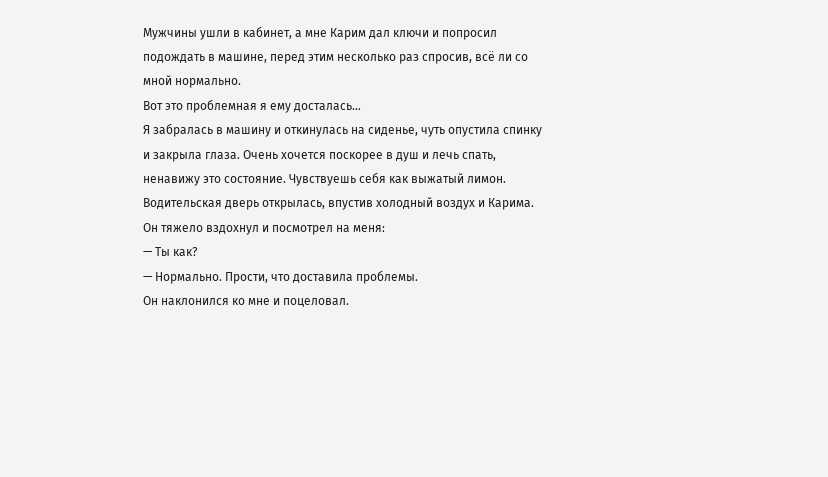Мужчины ушли в кабинет, а мне Карим дал ключи и попросил подождать в машине, перед этим несколько раз спросив, всё ли со мной нормально.
Вот это проблемная я ему досталась…
Я забралась в машину и откинулась на сиденье, чуть опустила спинку и закрыла глаза. Очень хочется поскорее в душ и лечь спать, ненавижу это состояние. Чувствуешь себя как выжатый лимон.
Водительская дверь открылась, впустив холодный воздух и Карима. Он тяжело вздохнул и посмотрел на меня:
— Ты как?
— Нормально. Прости, что доставила проблемы.
Он наклонился ко мне и поцеловал.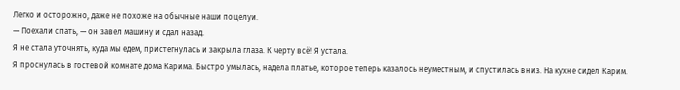Легко и осторожно, даже не похоже на обычные наши поцелуи.
— Поехали спать, — он завел машину и сдал назад.
Я не стала уточнять, куда мы едем, пристегнулась и закрыла глаза. К черту всё! Я устала.
Я проснулась в гостевой комнате дома Карима. Быстро умылась, надела платье, которое теперь казалось неуместным, и спустилась вниз. На кухне сидел Карим.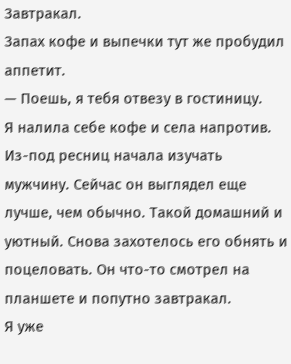Завтракал.
Запах кофе и выпечки тут же пробудил аппетит.
— Поешь, я тебя отвезу в гостиницу.
Я налила себе кофе и села напротив. Из-под ресниц начала изучать мужчину. Сейчас он выглядел еще лучше, чем обычно. Такой домашний и уютный. Снова захотелось его обнять и поцеловать. Он что-то смотрел на планшете и попутно завтракал.
Я уже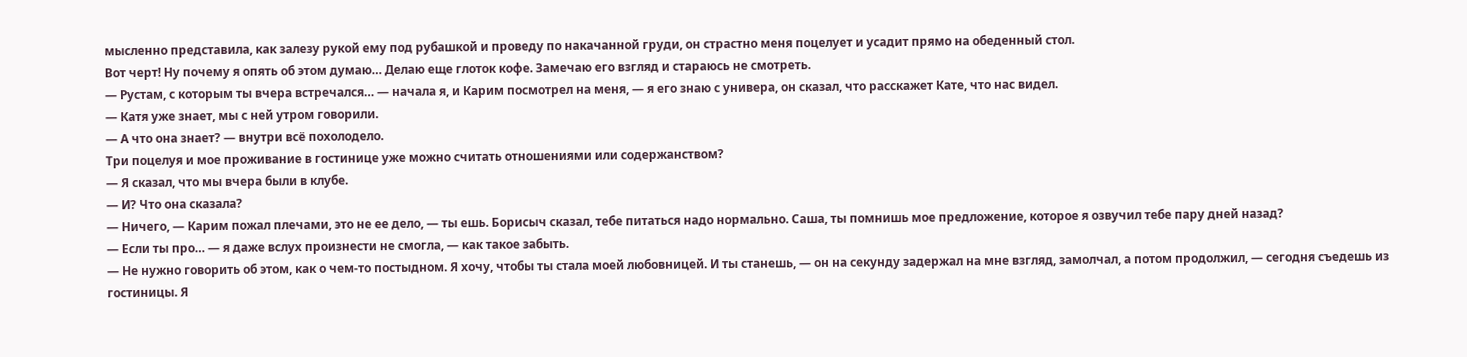мысленно представила, как залезу рукой ему под рубашкой и проведу по накачанной груди, он страстно меня поцелует и усадит прямо на обеденный стол.
Вот черт! Ну почему я опять об этом думаю… Делаю еще глоток кофе. Замечаю его взгляд и стараюсь не смотреть.
— Рустам, с которым ты вчера встречался… — начала я, и Карим посмотрел на меня, — я его знаю с универа, он сказал, что расскажет Кате, что нас видел.
— Катя уже знает, мы с ней утром говорили.
— А что она знает? — внутри всё похолодело.
Три поцелуя и мое проживание в гостинице уже можно считать отношениями или содержанством?
— Я сказал, что мы вчера были в клубе.
— И? Что она сказала?
— Ничего, — Карим пожал плечами, это не ее дело, — ты ешь. Борисыч сказал, тебе питаться надо нормально. Саша, ты помнишь мое предложение, которое я озвучил тебе пару дней назад?
— Если ты про… — я даже вслух произнести не смогла, — как такое забыть.
— Не нужно говорить об этом, как о чем-то постыдном. Я хочу, чтобы ты стала моей любовницей. И ты станешь, — он на секунду задержал на мне взгляд, замолчал, а потом продолжил, — сегодня съедешь из гостиницы. Я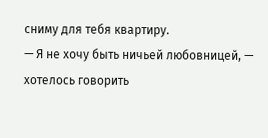сниму для тебя квартиру.
— Я не хочу быть ничьей любовницей, — хотелось говорить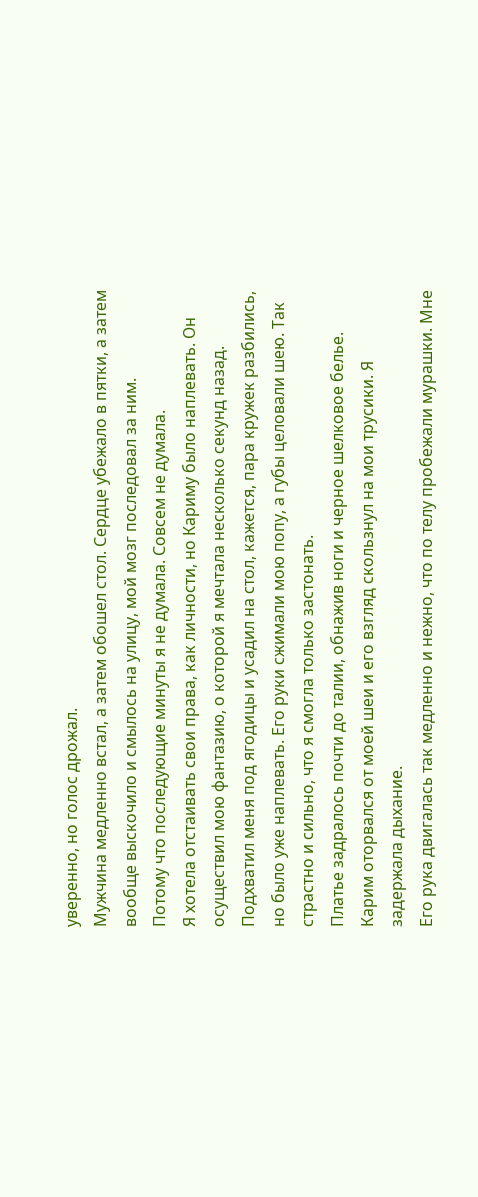уверенно, но голос дрожал.
Мужчина медленно встал, а затем обошел стол. Сердце убежало в пятки, а затем вообще выскочило и смылось на улицу, мой мозг последовал за ним.
Потому что последующие минуты я не думала. Совсем не думала.
Я хотела отстаивать свои права, как личности, но Кариму было наплевать. Он осуществил мою фантазию, о которой я мечтала несколько секунд назад.
Подхватил меня под ягодицы и усадил на стол, кажется, пара кружек разбились, но было уже наплевать. Его руки сжимали мою попу, а губы целовали шею. Так страстно и сильно, что я смогла только застонать.
Платье задралось почти до талии, обнажив ноги и черное шелковое белье. Карим оторвался от моей шеи и его взгляд скользнул на мои трусики. Я задержала дыхание.
Его рука двигалась так медленно и нежно, что по телу пробежали мурашки. Мне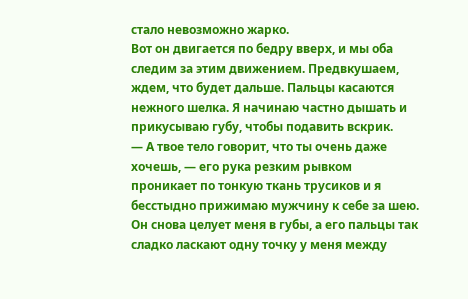стало невозможно жарко.
Вот он двигается по бедру вверх, и мы оба следим за этим движением. Предвкушаем, ждем, что будет дальше. Пальцы касаются нежного шелка. Я начинаю частно дышать и прикусываю губу, чтобы подавить вскрик.
— А твое тело говорит, что ты очень даже хочешь, — его рука резким рывком проникает по тонкую ткань трусиков и я бесстыдно прижимаю мужчину к себе за шею.
Он снова целует меня в губы, а его пальцы так сладко ласкают одну точку у меня между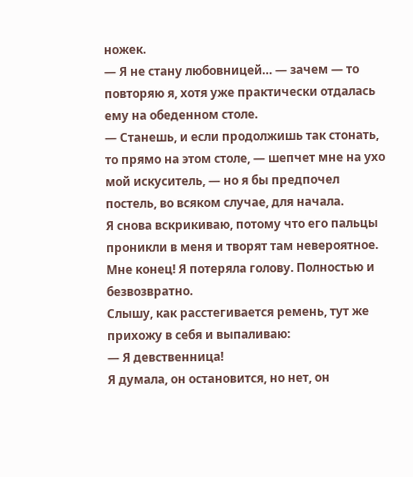ножек.
— Я не стану любовницей… — зачем — то повторяю я, хотя уже практически отдалась ему на обеденном столе.
— Станешь, и если продолжишь так стонать, то прямо на этом столе, — шепчет мне на ухо мой искуситель, — но я бы предпочел постель, во всяком случае, для начала.
Я снова вскрикиваю, потому что его пальцы проникли в меня и творят там невероятное.
Мне конец! Я потеряла голову. Полностью и безвозвратно.
Слышу, как расстегивается ремень, тут же прихожу в себя и выпаливаю:
— Я девственница!
Я думала, он остановится, но нет, он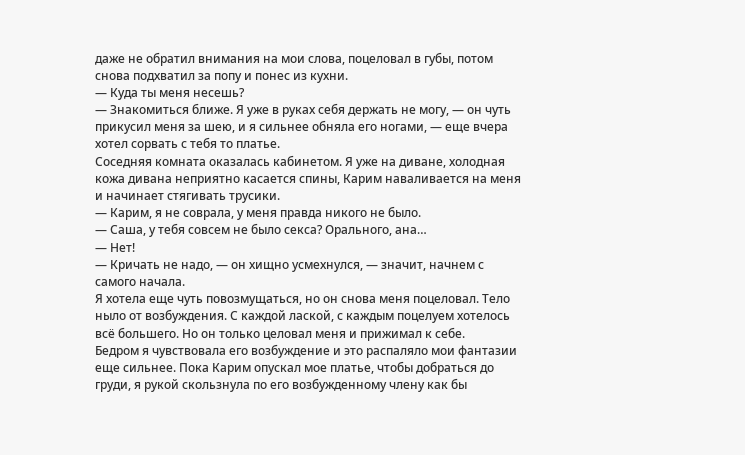даже не обратил внимания на мои слова, поцеловал в губы, потом снова подхватил за попу и понес из кухни.
— Куда ты меня несешь?
— Знакомиться ближе. Я уже в руках себя держать не могу, — он чуть прикусил меня за шею, и я сильнее обняла его ногами, — еще вчера хотел сорвать с тебя то платье.
Соседняя комната оказалась кабинетом. Я уже на диване, холодная кожа дивана неприятно касается спины, Карим наваливается на меня и начинает стягивать трусики.
— Карим, я не соврала, у меня правда никого не было.
— Саша, у тебя совсем не было секса? Орального, ана…
— Нет!
— Кричать не надо, — он хищно усмехнулся, — значит, начнем с самого начала.
Я хотела еще чуть повозмущаться, но он снова меня поцеловал. Тело ныло от возбуждения. С каждой лаской, с каждым поцелуем хотелось всё большего. Но он только целовал меня и прижимал к себе.
Бедром я чувствовала его возбуждение и это распаляло мои фантазии еще сильнее. Пока Карим опускал мое платье, чтобы добраться до груди, я рукой скользнула по его возбужденному члену как бы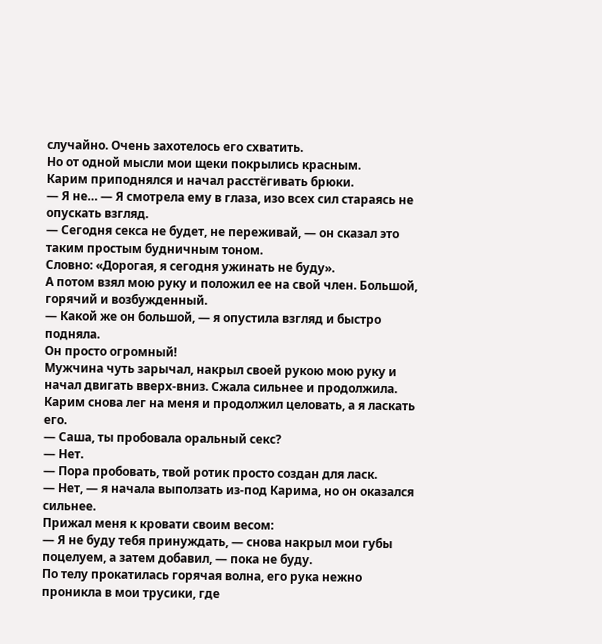случайно. Очень захотелось его схватить.
Но от одной мысли мои щеки покрылись красным.
Карим приподнялся и начал расстёгивать брюки.
— Я не… — Я смотрела ему в глаза, изо всех сил стараясь не опускать взгляд.
— Сегодня секса не будет, не переживай, — он сказал это таким простым будничным тоном.
Словно: «Дорогая, я сегодня ужинать не буду».
А потом взял мою руку и положил ее на свой член. Большой, горячий и возбужденный.
— Какой же он большой, — я опустила взгляд и быстро подняла.
Он просто огромный!
Мужчина чуть зарычал, накрыл своей рукою мою руку и начал двигать вверх-вниз. Сжала сильнее и продолжила.
Карим снова лег на меня и продолжил целовать, а я ласкать его.
— Саша, ты пробовала оральный секс?
— Нет.
— Пора пробовать, твой ротик просто создан для ласк.
— Нет, — я начала выползать из-под Карима, но он оказался сильнее.
Прижал меня к кровати своим весом:
— Я не буду тебя принуждать, — снова накрыл мои губы поцелуем, а затем добавил, — пока не буду.
По телу прокатилась горячая волна, его рука нежно проникла в мои трусики, где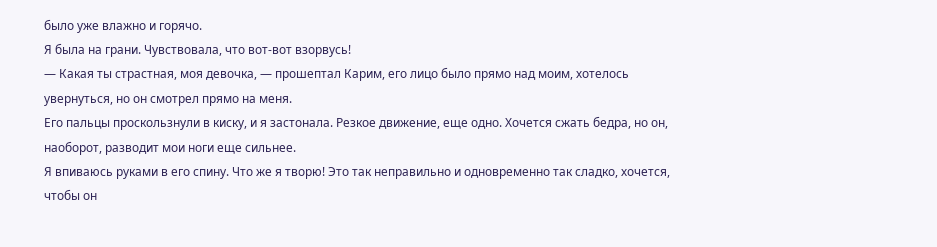было уже влажно и горячо.
Я была на грани. Чувствовала, что вот-вот взорвусь!
— Какая ты страстная, моя девочка, — прошептал Карим, его лицо было прямо над моим, хотелось увернуться, но он смотрел прямо на меня.
Его пальцы проскользнули в киску, и я застонала. Резкое движение, еще одно. Хочется сжать бедра, но он, наоборот, разводит мои ноги еще сильнее.
Я впиваюсь руками в его спину. Что же я творю! Это так неправильно и одновременно так сладко, хочется, чтобы он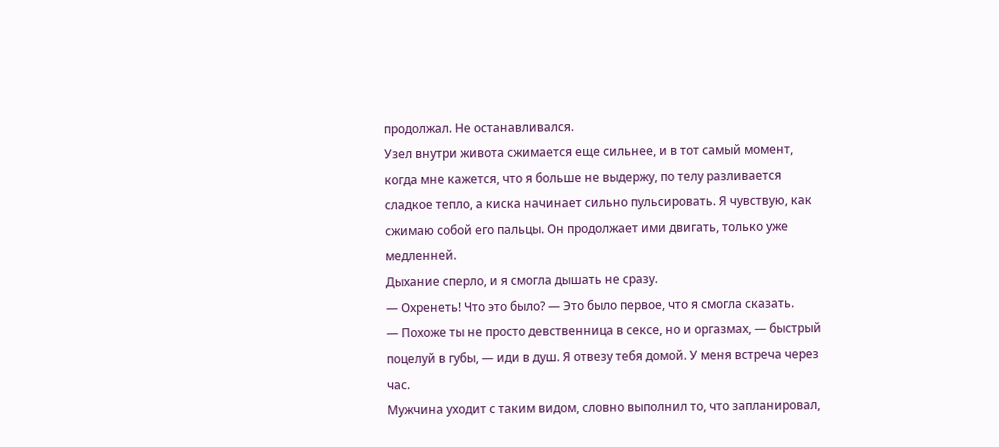продолжал. Не останавливался.
Узел внутри живота сжимается еще сильнее, и в тот самый момент, когда мне кажется, что я больше не выдержу, по телу разливается сладкое тепло, а киска начинает сильно пульсировать. Я чувствую, как сжимаю собой его пальцы. Он продолжает ими двигать, только уже медленней.
Дыхание сперло, и я смогла дышать не сразу.
— Охренеть! Что это было? — Это было первое, что я смогла сказать.
— Похоже ты не просто девственница в сексе, но и оргазмах, — быстрый поцелуй в губы, — иди в душ. Я отвезу тебя домой. У меня встреча через час.
Мужчина уходит с таким видом, словно выполнил то, что запланировал,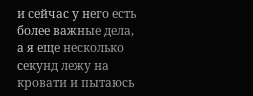и сейчас у него есть более важные дела, а я еще несколько секунд лежу на кровати и пытаюсь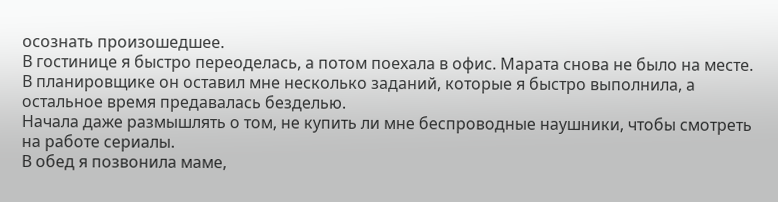осознать произошедшее.
В гостинице я быстро переоделась, а потом поехала в офис. Марата снова не было на месте. В планировщике он оставил мне несколько заданий, которые я быстро выполнила, а остальное время предавалась безделью.
Начала даже размышлять о том, не купить ли мне беспроводные наушники, чтобы смотреть на работе сериалы.
В обед я позвонила маме,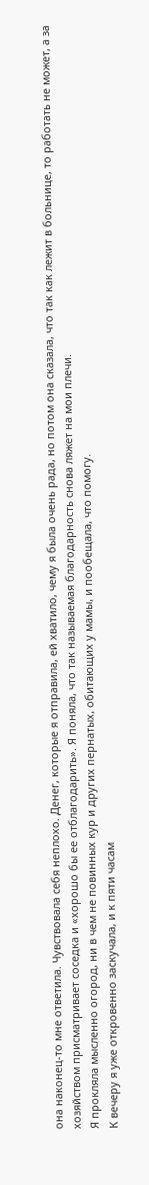она наконец-то мне ответила. Чувствовала себя неплохо. Денег, которые я отправила, ей хватило, чему я была очень рада, но потом она сказала, что так как лежит в больнице, то работать не может, а за хозяйством присматривает соседка и «хорошо бы ее отблагодарить». Я поняла, что так называемая благодарность снова ляжет на мои плечи.
Я прокляла мысленно огород, ни в чем не повинных кур и других пернатых, обитающих у мамы, и пообещала, что помогу.
К вечеру я уже откровенно заскучала, и к пяти часам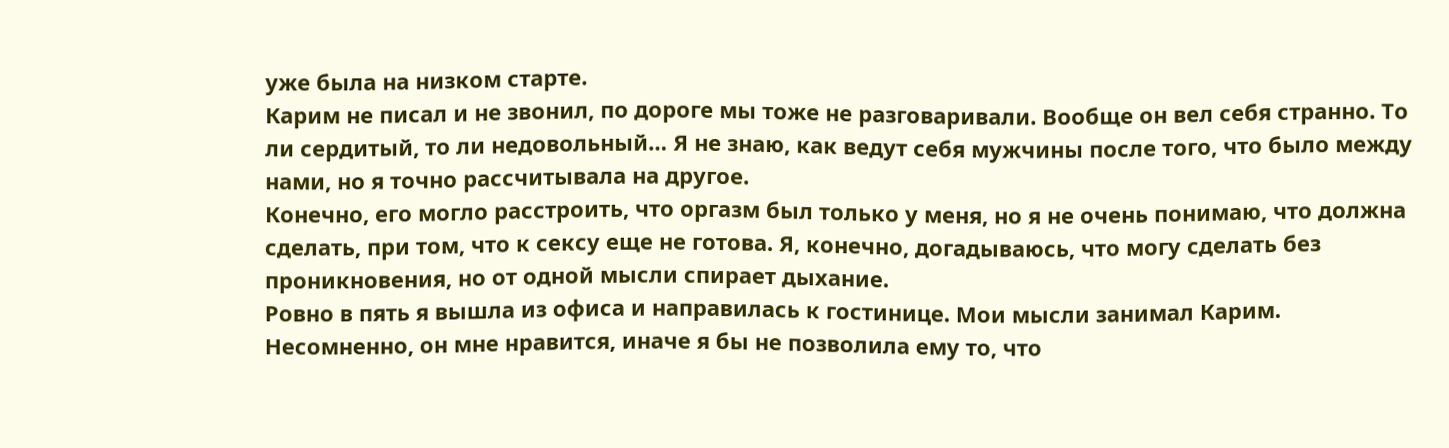уже была на низком старте.
Карим не писал и не звонил, по дороге мы тоже не разговаривали. Вообще он вел себя странно. То ли сердитый, то ли недовольный… Я не знаю, как ведут себя мужчины после того, что было между нами, но я точно рассчитывала на другое.
Конечно, его могло расстроить, что оргазм был только у меня, но я не очень понимаю, что должна сделать, при том, что к сексу еще не готова. Я, конечно, догадываюсь, что могу сделать без проникновения, но от одной мысли спирает дыхание.
Ровно в пять я вышла из офиса и направилась к гостинице. Мои мысли занимал Карим. Несомненно, он мне нравится, иначе я бы не позволила ему то, что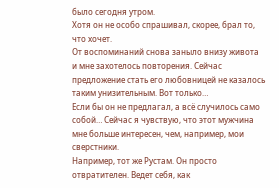было сегодня утром.
Хотя он не особо спрашивал, скорее, брал то, что хочет.
От воспоминаний снова заныло внизу живота и мне захотелось повторения. Сейчас предложение стать его любовницей не казалось таким унизительным. Вот только…
Если бы он не предлагал, а всё случилось само собой… Сейчас я чувствую, что этот мужчина мне больше интересен, чем, например, мои сверстники.
Например, тот же Рустам. Он просто отвратителен. Ведет себя, как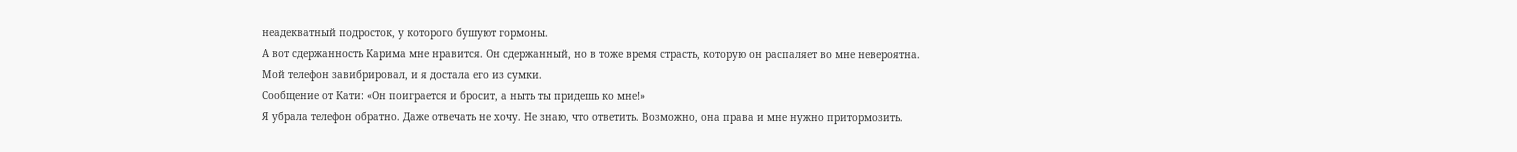неадекватный подросток, у которого бушуют гормоны.
А вот сдержанность Карима мне нравится. Он сдержанный, но в тоже время страсть, которую он распаляет во мне невероятна.
Мой телефон завибрировал, и я достала его из сумки.
Сообщение от Кати: «Он поиграется и бросит, а ныть ты придешь ко мне!»
Я убрала телефон обратно. Даже отвечать не хочу. Не знаю, что ответить. Возможно, она права и мне нужно притормозить.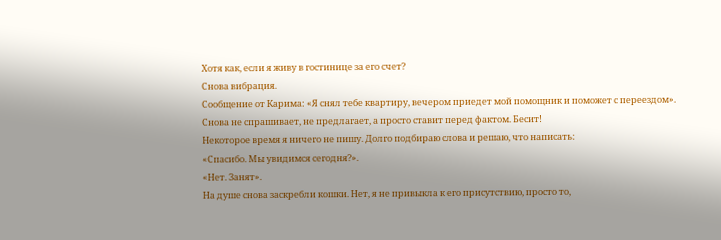Хотя как, если я живу в гостинице за его счет?
Снова вибрация.
Сообщение от Карима: «Я снял тебе квартиру, вечером приедет мой помощник и поможет с переездом».
Снова не спрашивает, не предлагает, а просто ставит перед фактом. Бесит!
Некоторое время я ничего не пишу. Долго подбираю слова и решаю, что написать:
«Спасибо. Мы увидимся сегодня?».
«Нет. Занят».
На душе снова заскребли кошки. Нет, я не привыкла к его присутствию, просто то,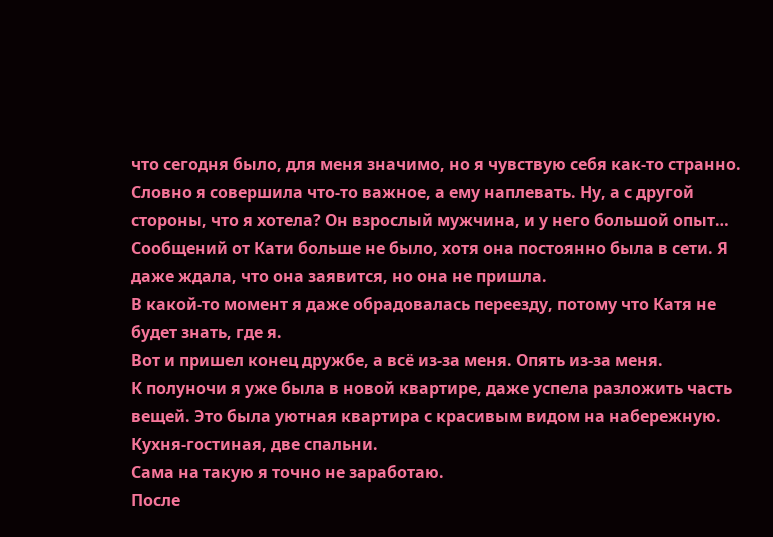что сегодня было, для меня значимо, но я чувствую себя как-то странно. Словно я совершила что-то важное, а ему наплевать. Ну, а с другой стороны, что я хотела? Он взрослый мужчина, и у него большой опыт…
Сообщений от Кати больше не было, хотя она постоянно была в сети. Я даже ждала, что она заявится, но она не пришла.
В какой-то момент я даже обрадовалась переезду, потому что Катя не будет знать, где я.
Вот и пришел конец дружбе, а всё из-за меня. Опять из-за меня.
К полуночи я уже была в новой квартире, даже успела разложить часть вещей. Это была уютная квартира с красивым видом на набережную. Кухня-гостиная, две спальни.
Сама на такую я точно не заработаю.
После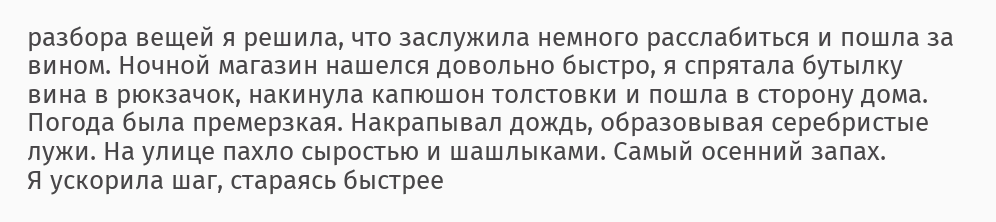разбора вещей я решила, что заслужила немного расслабиться и пошла за вином. Ночной магазин нашелся довольно быстро, я спрятала бутылку вина в рюкзачок, накинула капюшон толстовки и пошла в сторону дома.
Погода была премерзкая. Накрапывал дождь, образовывая серебристые лужи. На улице пахло сыростью и шашлыками. Самый осенний запах.
Я ускорила шаг, стараясь быстрее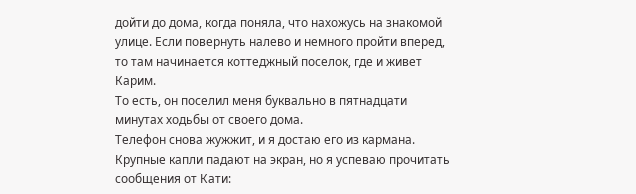дойти до дома, когда поняла, что нахожусь на знакомой улице. Если повернуть налево и немного пройти вперед, то там начинается коттеджный поселок, где и живет Карим.
То есть, он поселил меня буквально в пятнадцати минутах ходьбы от своего дома.
Телефон снова жужжит, и я достаю его из кармана. Крупные капли падают на экран, но я успеваю прочитать сообщения от Кати: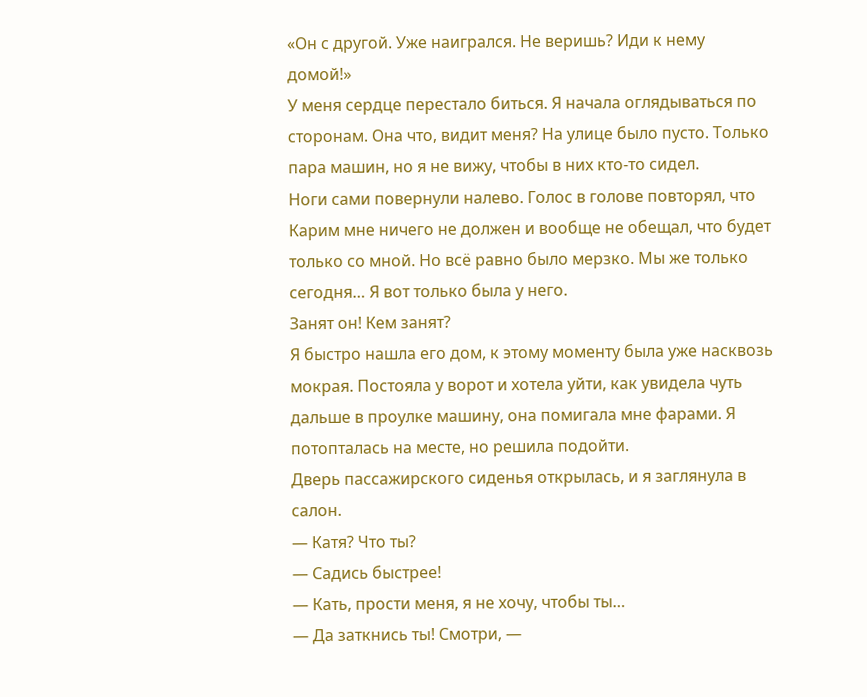«Он с другой. Уже наигрался. Не веришь? Иди к нему домой!»
У меня сердце перестало биться. Я начала оглядываться по сторонам. Она что, видит меня? На улице было пусто. Только пара машин, но я не вижу, чтобы в них кто-то сидел.
Ноги сами повернули налево. Голос в голове повторял, что Карим мне ничего не должен и вообще не обещал, что будет только со мной. Но всё равно было мерзко. Мы же только сегодня… Я вот только была у него.
Занят он! Кем занят?
Я быстро нашла его дом, к этому моменту была уже насквозь мокрая. Постояла у ворот и хотела уйти, как увидела чуть дальше в проулке машину, она помигала мне фарами. Я потопталась на месте, но решила подойти.
Дверь пассажирского сиденья открылась, и я заглянула в салон.
— Катя? Что ты?
— Садись быстрее!
— Кать, прости меня, я не хочу, чтобы ты…
— Да заткнись ты! Смотри, —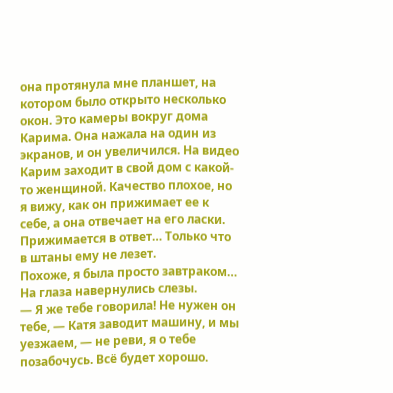она протянула мне планшет, на котором было открыто несколько окон. Это камеры вокруг дома Карима. Она нажала на один из экранов, и он увеличился. На видео Карим заходит в свой дом с какой-то женщиной. Качество плохое, но я вижу, как он прижимает ее к себе, а она отвечает на его ласки. Прижимается в ответ… Только что в штаны ему не лезет.
Похоже, я была просто завтраком… На глаза навернулись слезы.
— Я же тебе говорила! Не нужен он тебе, — Катя заводит машину, и мы уезжаем, — не реви, я о тебе позабочусь. Всё будет хорошо.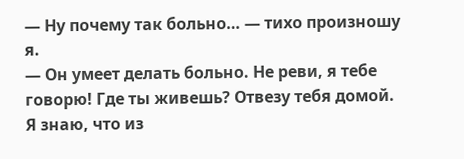— Ну почему так больно… — тихо произношу я.
— Он умеет делать больно. Не реви, я тебе говорю! Где ты живешь? Отвезу тебя домой. Я знаю, что из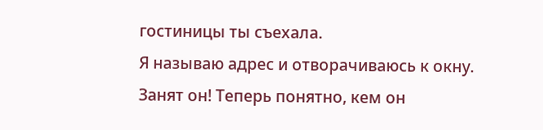гостиницы ты съехала.
Я называю адрес и отворачиваюсь к окну.
Занят он! Теперь понятно, кем он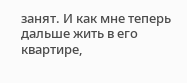занят. И как мне теперь дальше жить в его квартире,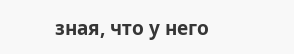зная, что у него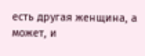есть другая женщина, а может, и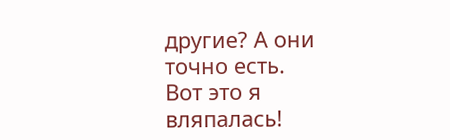другие? А они точно есть.
Вот это я вляпалась!